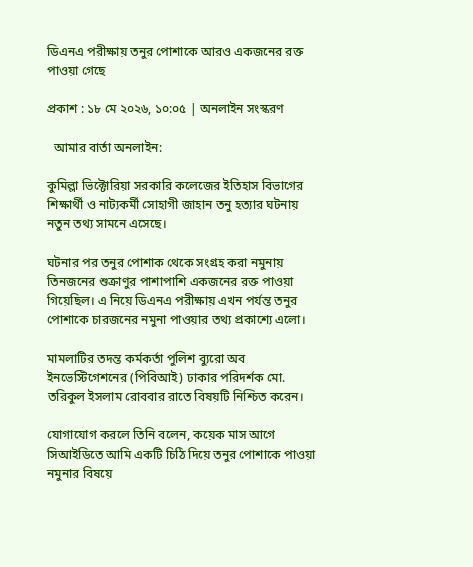ডিএনএ পরীক্ষায় তনুর পোশাকে আরও একজনের রক্ত পাওয়া গেছে

প্রকাশ : ১৮ মে ২০২৬, ১০:০৫ | অনলাইন সংস্করণ

  আমার বার্তা অনলাইন:

কুমিল্লা ভিক্টোরিয়া সরকারি কলেজের ইতিহাস বিভাগের শিক্ষার্থী ও নাট্যকর্মী সোহাগী জাহান তনু হত্যার ঘটনায় নতুন তথ্য সামনে এসেছে।

ঘটনার পর তনুর পোশাক থেকে সংগ্রহ করা নমুনায় তিনজনের শুক্রাণুর পাশাপাশি একজনের রক্ত পাওয়া গিয়েছিল। এ নিয়ে ডিএনএ পরীক্ষায় এখন পর্যন্ত তনুর পোশাকে চারজনের নমুনা পাওয়ার তথ্য প্রকাশ্যে এলো।

মামলাটির তদন্ত কর্মকর্তা পুলিশ ব্যুরো অব ইনভেস্টিগেশনের (পিবিআই) ঢাকার পরিদর্শক মো. তরিকুল ইসলাম রোববার রাতে বিষয়টি নিশ্চিত করেন।

যোগাযোগ করলে তিনি বলেন, কয়েক মাস আগে সিআইডিতে আমি একটি চিঠি দিয়ে তনুর পোশাকে পাওয়া নমুনার বিষয়ে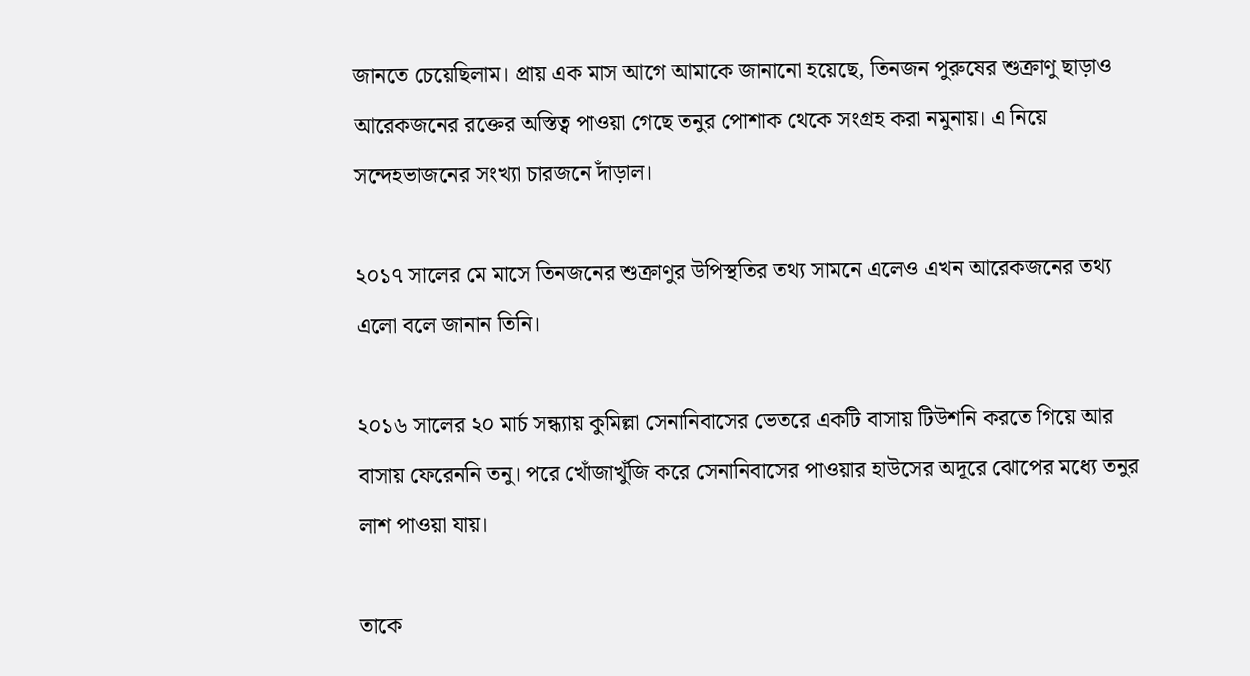জানতে চেয়েছিলাম। প্রায় এক মাস আগে আমাকে জানানো হয়েছে, তিনজন পুরুষের শুক্রাণু ছাড়াও আরেকজনের রক্তের অস্তিত্ব পাওয়া গেছে তনুর পোশাক থেকে সংগ্রহ করা নমুনায়। এ নিয়ে সন্দেহভাজনের সংখ্যা চারজনে দাঁড়াল।

২০১৭ সালের মে মাসে তিনজনের শুক্রাণুর উপিস্থতির তথ্য সামনে এলেও এখন আরেকজনের তথ্য এলো বলে জানান তিনি।

২০১৬ সালের ২০ মার্চ সন্ধ্যায় কুমিল্লা সেনানিবাসের ভেতরে একটি বাসায় টিউশনি করতে গিয়ে আর বাসায় ফেরেননি তনু। পরে খোঁজাখুঁজি করে সেনানিবাসের পাওয়ার হাউসের অদূরে ঝোপের মধ্যে তনুর লাশ পাওয়া যায়।

তাকে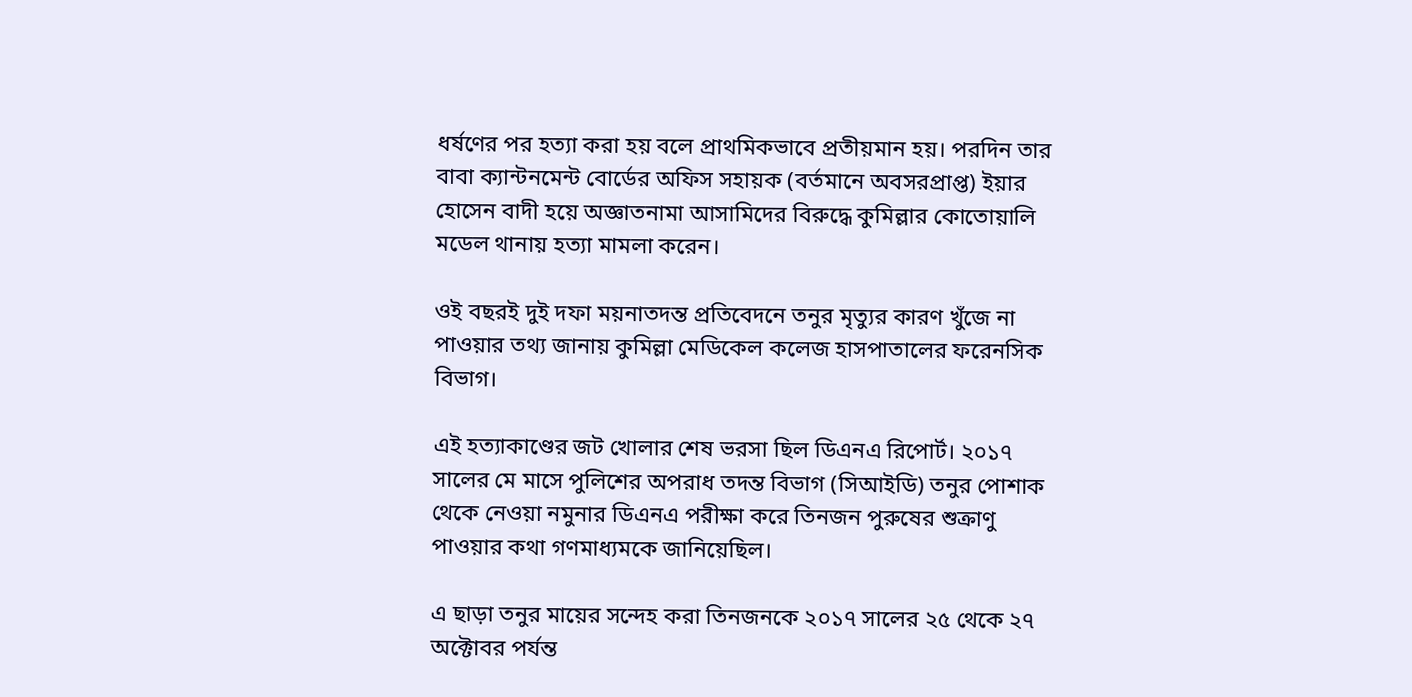ধর্ষণের পর হত্যা করা হয় বলে প্রাথমিকভাবে প্রতীয়মান হয়। পরদিন তার বাবা ক্যান্টনমেন্ট বোর্ডের অফিস সহায়ক (বর্তমানে অবসরপ্রাপ্ত) ইয়ার হোসেন বাদী হয়ে অজ্ঞাতনামা আসামিদের বিরুদ্ধে কুমিল্লার কোতোয়ালি মডেল থানায় হত্যা মামলা করেন।

ওই বছরই দুই দফা ময়নাতদন্ত প্রতিবেদনে তনুর মৃত্যুর কারণ খুঁজে না পাওয়ার তথ্য জানায় কুমিল্লা মেডিকেল কলেজ হাসপাতালের ফরেনসিক বিভাগ।

এই হত্যাকাণ্ডের জট খোলার শেষ ভরসা ছিল ডিএনএ রিপোর্ট। ২০১৭ সালের মে মাসে পুলিশের অপরাধ তদন্ত বিভাগ (সিআইডি) তনুর পোশাক থেকে নেওয়া নমুনার ডিএনএ পরীক্ষা করে তিনজন পুরুষের শুক্রাণু পাওয়ার কথা গণমাধ্যমকে জানিয়েছিল।

এ ছাড়া তনুর মায়ের সন্দেহ করা তিনজনকে ২০১৭ সালের ২৫ থেকে ২৭ অক্টোবর পর্যন্ত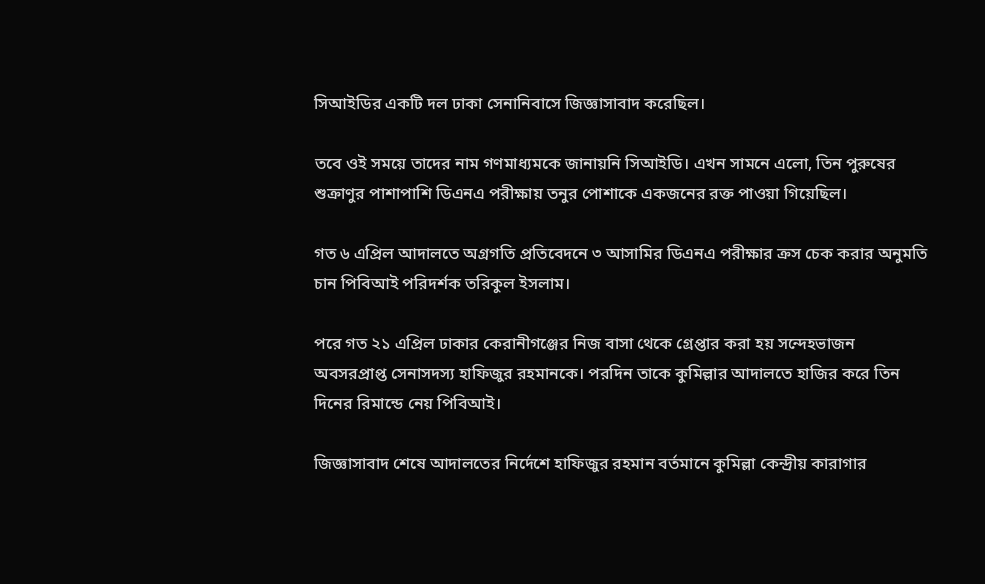সিআইডির একটি দল ঢাকা সেনানিবাসে জিজ্ঞাসাবাদ করেছিল।

তবে ওই সময়ে তাদের নাম গণমাধ্যমকে জানায়নি সিআইডি। এখন সামনে এলো, তিন পুরুষের শুক্রাণুর পাশাপাশি ডিএনএ পরীক্ষায় তনুর পোশাকে একজনের রক্ত পাওয়া গিয়েছিল।

গত ৬ এপ্রিল আদালতে অগ্রগতি প্রতিবেদনে ৩ আসামির ডিএনএ পরীক্ষার ক্রস চেক করার অনুমতি চান পিবিআই পরিদর্শক তরিকুল ইসলাম।

পরে গত ২১ এপ্রিল ঢাকার কেরানীগঞ্জের নিজ বাসা থেকে গ্রেপ্তার করা হয় সন্দেহভাজন অবসরপ্রাপ্ত সেনাসদস্য হাফিজুর রহমানকে। পরদিন তাকে কুমিল্লার আদালতে হাজির করে তিন দিনের রিমান্ডে নেয় পিবিআই।

জিজ্ঞাসাবাদ শেষে আদালতের নির্দেশে হাফিজুর রহমান বর্তমানে কুমিল্লা কেন্দ্রীয় কারাগার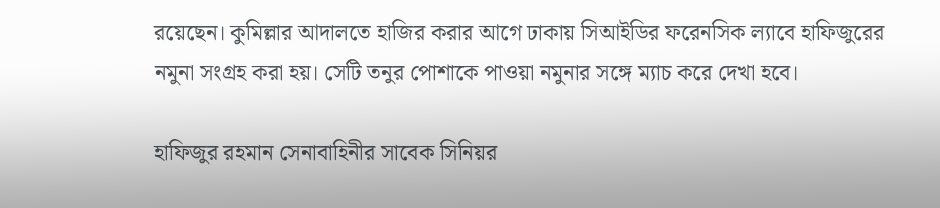রয়েছেন। কুমিল্লার আদালতে হাজির করার আগে ঢাকায় সিআইডির ফরেনসিক ল্যাবে হাফিজুরের নমুনা সংগ্রহ করা হয়। সেটি তনুর পোশাকে পাওয়া নমুনার সঙ্গে ম্যাচ করে দেখা হবে।

হাফিজুর রহমান সেনাবাহিনীর সাবেক সিনিয়র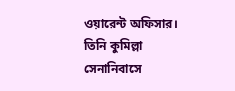ওয়ারেন্ট অফিসার। তিনি কুমিল্লা সেনানিবাসে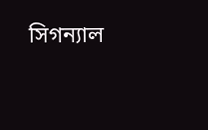সিগন্যাল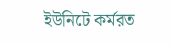ইউনিটে কর্মরত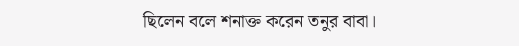ছিলেন বলে শনাক্ত করেন তনুর বাবা।